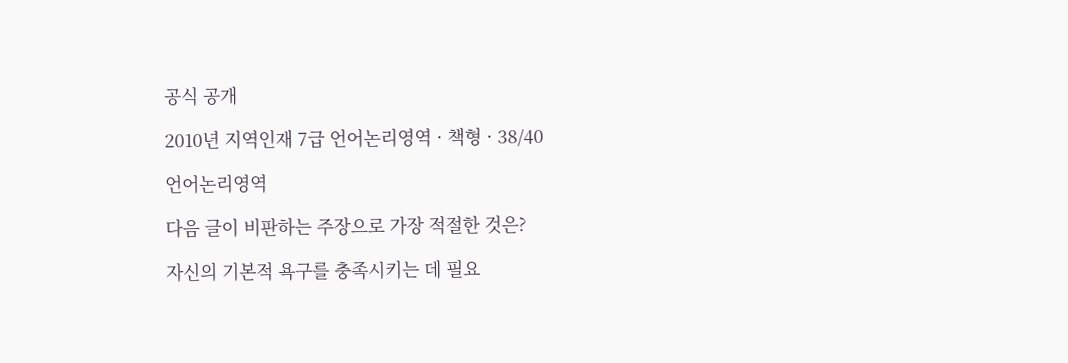공식 공개

2010년 지역인재 7급 언어논리영역 · 책형 · 38/40

언어논리영역

다음 글이 비판하는 주장으로 가장 적절한 것은?

자신의 기본적 욕구를 충족시키는 데 필요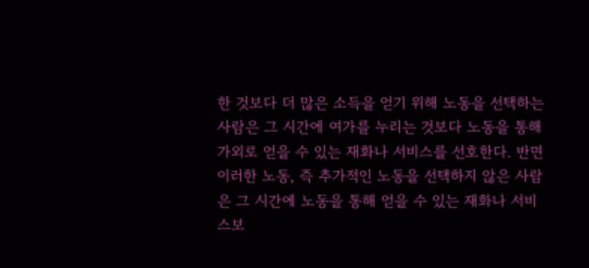한 것보다 더 많은 소득을 얻기 위해 노동을 선택하는 사람은 그 시간에 여가를 누리는 것보다 노동을 통해 가외로 얻을 수 있는 재화나 서비스를 선호한다. 반면 이러한 노동, 즉 추가적인 노동을 선택하지 않은 사람은 그 시간에 노동을 통해 얻을 수 있는 재화나 서비스보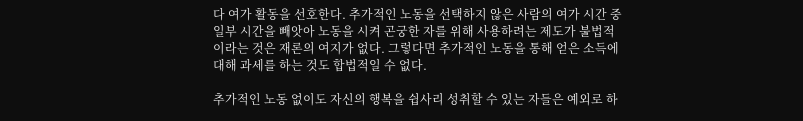다 여가 활동을 선호한다. 추가적인 노동을 선택하지 않은 사람의 여가 시간 중 일부 시간을 빼앗아 노동을 시켜 곤궁한 자를 위해 사용하려는 제도가 불법적이라는 것은 재론의 여지가 없다. 그렇다면 추가적인 노동을 통해 얻은 소득에 대해 과세를 하는 것도 합법적일 수 없다.

추가적인 노동 없이도 자신의 행복을 쉽사리 성취할 수 있는 자들은 예외로 하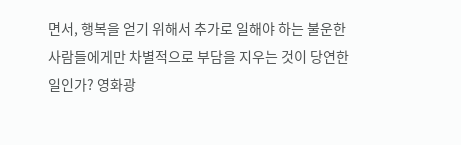면서, 행복을 얻기 위해서 추가로 일해야 하는 불운한 사람들에게만 차별적으로 부담을 지우는 것이 당연한 일인가? 영화광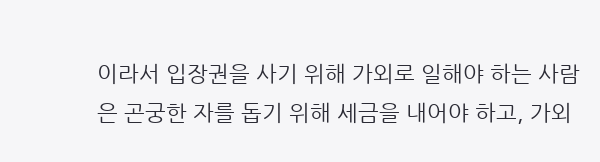이라서 입장권을 사기 위해 가외로 일해야 하는 사람은 곤궁한 자를 돕기 위해 세금을 내어야 하고, 가외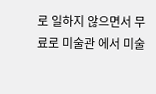로 일하지 않으면서 무료로 미술관 에서 미술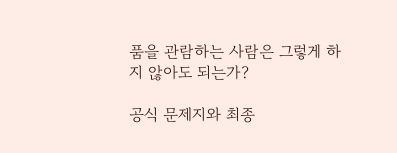품을 관람하는 사람은 그렇게 하지 않아도 되는가?

공식 문제지와 최종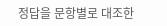정답을 문항별로 대조한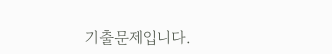기출문제입니다.